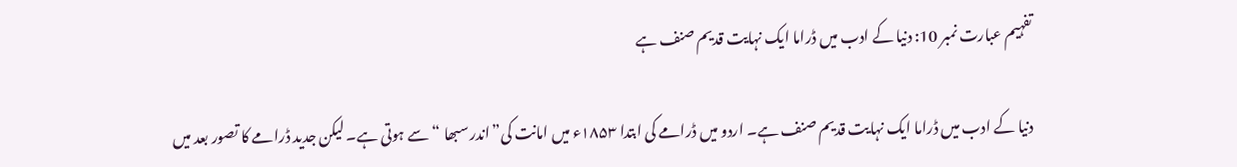تفہیم عبارت نمبر 10: دنیا کے ادب میں ڈراما ایک نہایت قدیم صنف ہے

دنیا کے ادب میں ڈراما ایک نہایت قدیم صنف ہے۔ اردو میں ڈرامے کی ابتدا ۱۸۵۳ء میں امانت کی”اندر سبھا “سے ہوتی ہے۔ لیکن جدید ڈرامے کا تصور بعد میں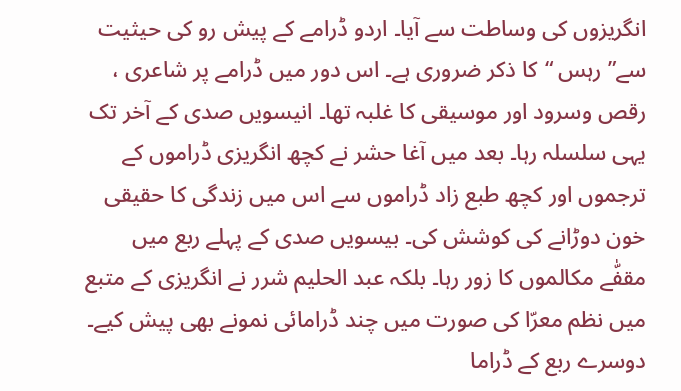انگریزوں کی وساطت سے آیا۔ اردو ڈرامے کے پیش رو کی حیثیت سے” رہس “کا ذکر ضروری ہے۔ اس دور میں ڈرامے پر شاعری ، رقص وسرود اور موسیقی کا غلبہ تھا۔ انیسویں صدی کے آخر تک یہی سلسلہ رہا۔ بعد میں آغا حشر نے کچھ انگریزی ڈراموں کے ترجموں اور کچھ طبع زاد ڈراموں سے اس میں زندگی کا حقیقی خون دوڑانے کی کوشش کی۔ بیسویں صدی کے پہلے ربع میں مقفّٰے مکالموں کا زور رہا۔ بلکہ عبد الحلیم شرر نے انگریزی کے متبع میں نظم معرّا کی صورت میں چند ڈرامائی نمونے بھی پیش کیے۔ دوسرے ربع کے ڈراما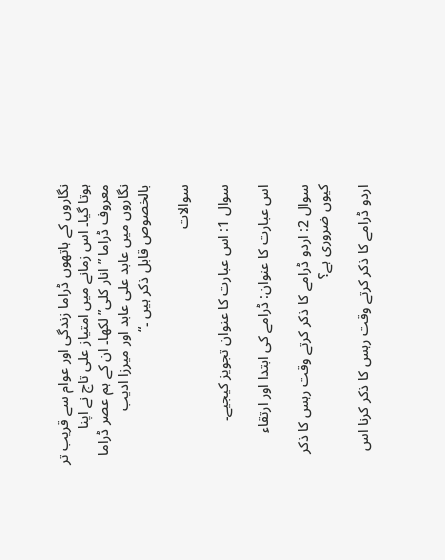نگاروں کے ہاتھوں ڈراما زندگی اور عوام سے قریب تر ہوتا گیا۔ اس زمانے میں امتیاز علی تاج نے اپنا معروف ڈراما ” انار کلی” لکھا۔ ان کے ہم عصر ڈراما نگاروں میں عابد علی عابد اور میرزا ادیب بالخصوص قابل ذکر ہیں ۔“

سوالات

سوال 1: اس عبارت کا عنوان تجویز کیجیے۔

اس عبارت کا عنوان: ڈرامے کی ابتدا اور ارتقاء

سوال 2: اردو ڈرامے کا ذکر کرتے وقت رہس کا ذکر کیوں ضروری ہے؟

اردو ڈرامے کا ذکر کرتے وقت رہس کا ذکر کرنا اس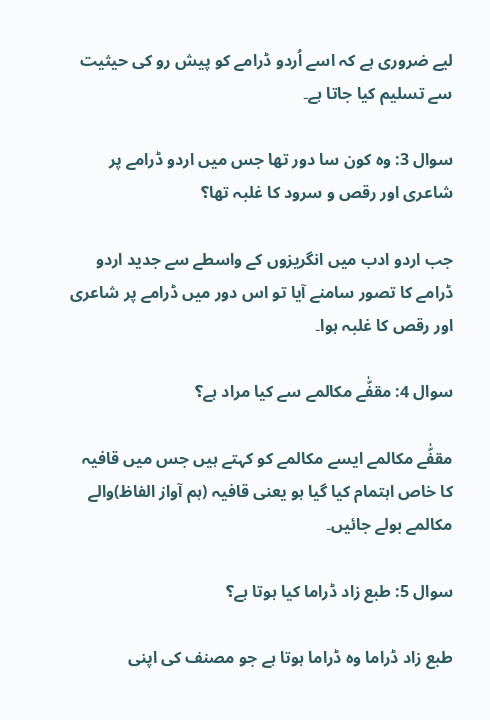لیے ضروری ہے کہ اسے اُردو ڈرامے کو پیش رو کی حیثیت سے تسلیم کیا جاتا ہے۔

سوال 3: وہ کون سا دور تھا جس میں اردو ڈرامے پر شاعری اور رقص و سرود کا غلبہ تھا؟

جب اردو ادب میں انگریزوں کے واسطے سے جدید اردو ڈرامے کا تصور سامنے آیا تو اس دور میں ڈرامے پر شاعری اور رقص کا غلبہ ہوا۔

سوال 4: مقفّٰے مکالمے سے کیا مراد ہے؟

مقفّٰے مکالمے ایسے مکالمے کو کہتے ہیں جس میں قافیہ کا خاص اہتمام کیا گیا ہو یعنی قافیہ (ہم آواز الفاظ)والے مکالمے بولے جائیں۔

سوال 5: طبع زاد ڈراما کیا ہوتا ہے؟

طبع زاد ڈراما وہ ڈراما ہوتا ہے جو مصنف کی اپنی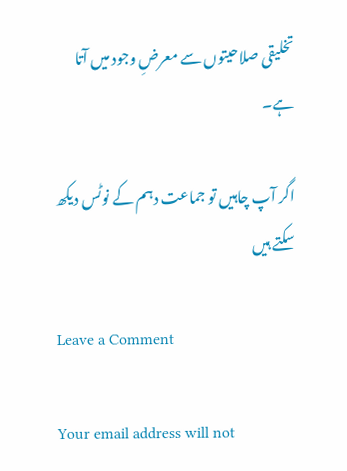تخلیقی صلاحیتوں سے معرضِ وجود میں آتا ہے۔

اگر آپ چاہیں تو جماعت دہم کے نوٹس دیکھ سکتے ہیں

Leave a Comment

Your email address will not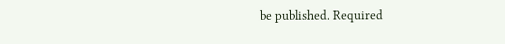be published. Required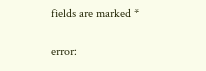fields are marked *

error: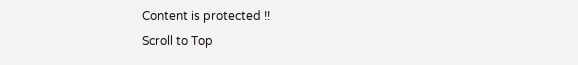Content is protected !!
Scroll to Top